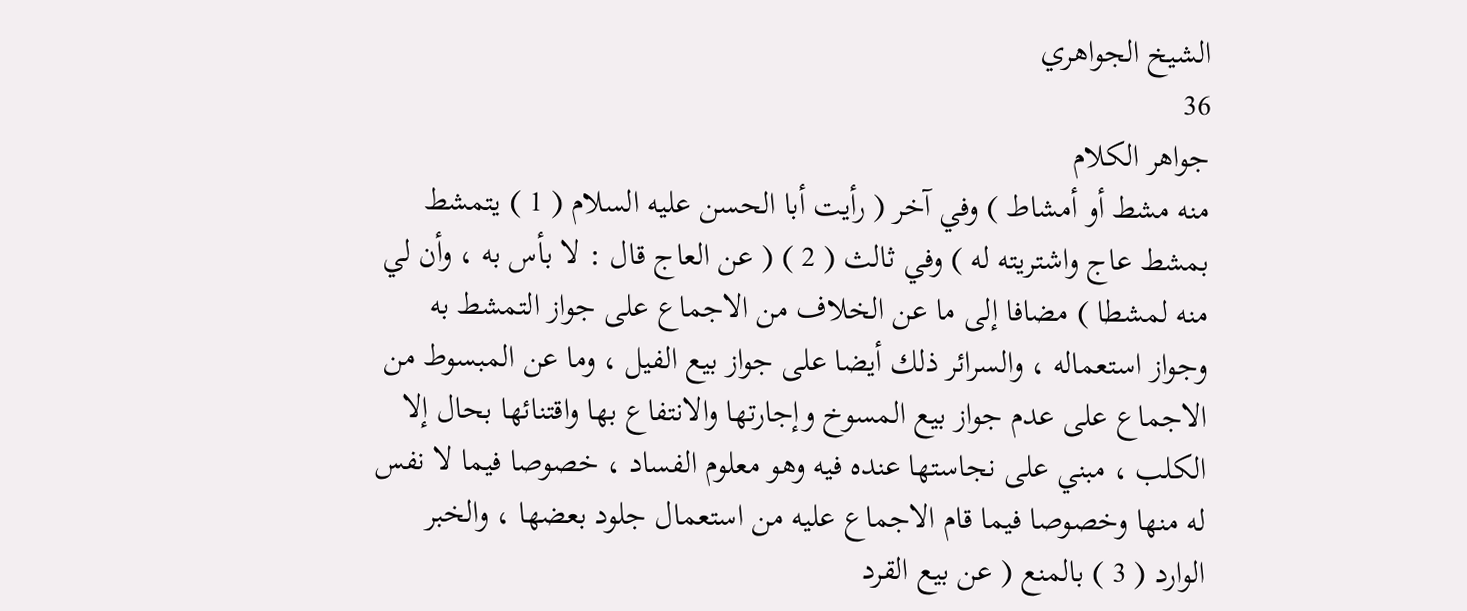الشيخ الجواهري
36
جواهر الكلام
منه مشط أو أمشاط ) وفي آخر ( رأيت أبا الحسن عليه السلام ( 1 ) يتمشط بمشط عاج واشتريته له ) وفي ثالث ( 2 ) ( عن العاج قال : لا بأس به ، وأن لي منه لمشطا ) مضافا إلى ما عن الخلاف من الاجماع على جواز التمشط به وجواز استعماله ، والسرائر ذلك أيضا على جواز بيع الفيل ، وما عن المبسوط من الاجماع على عدم جواز بيع المسوخ وإجارتها والانتفاع بها واقتنائها بحال إلا الكلب ، مبني على نجاستها عنده فيه وهو معلوم الفساد ، خصوصا فيما لا نفس له منها وخصوصا فيما قام الاجماع عليه من استعمال جلود بعضها ، والخبر الوارد ( 3 ) بالمنع ( عن بيع القرد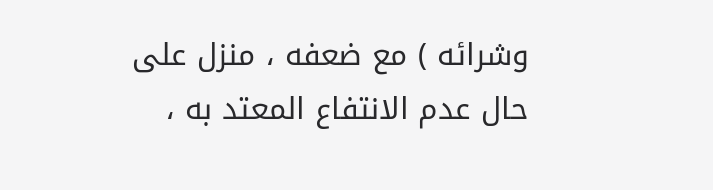وشرائه ) مع ضعفه ، منزل على حال عدم الانتفاع المعتد به ،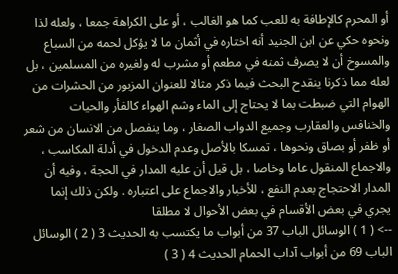أو المحرم كالإطافة به للعب كما هو الغالب ، أو على الكراهة جمعا ، ولعله لذا ونحوه حكي عن ابن الجنيد أنه اختاره في أثمان ما لا يؤكل لحمه من السباع والمسوخ أن لا يصرف ثمنه في مطعم أو مشرب له ولغيره من المسلمين ، بل لعله مما ذكرنا ينقدح البحث فيما ذكر مثالا للعنوان المزبور من الحشرات من الهوام التي ضبطت بما لا يحتاج إلى الماء وشم الهواء كالفأر والحيات والخنافس والعقارب وجميع الدواب الصغار ، وما ينفصل من الانسان من شعر أو ظفر أو بصاق ونحوها ، تمسكا بالأصل وعدم الدخول في أدلة المكاسب ، والاجماع المنقول عاما وخاصا ، بل قيل أن عليه المدار في الحجة ، وفيه أن المدار الاحتجاج بعدم النفع ، للأخبار والاجماع على اعتباره . ولكن ذلك إنما يجري في بعض الأقسام في بعض الأحوال لا مطلقا
--> ( 1 ) الوسائل الباب 37 من أبواب ما يكتسب به الحديث 3 ( 2 ) الوسائل الباب 69 من أبواب آداب الحمام الحديث 4 ( 3 )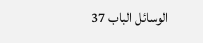الوسائل الباب 37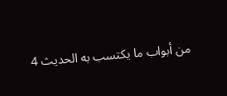من أبواب ما يكتسب به الحديث 4